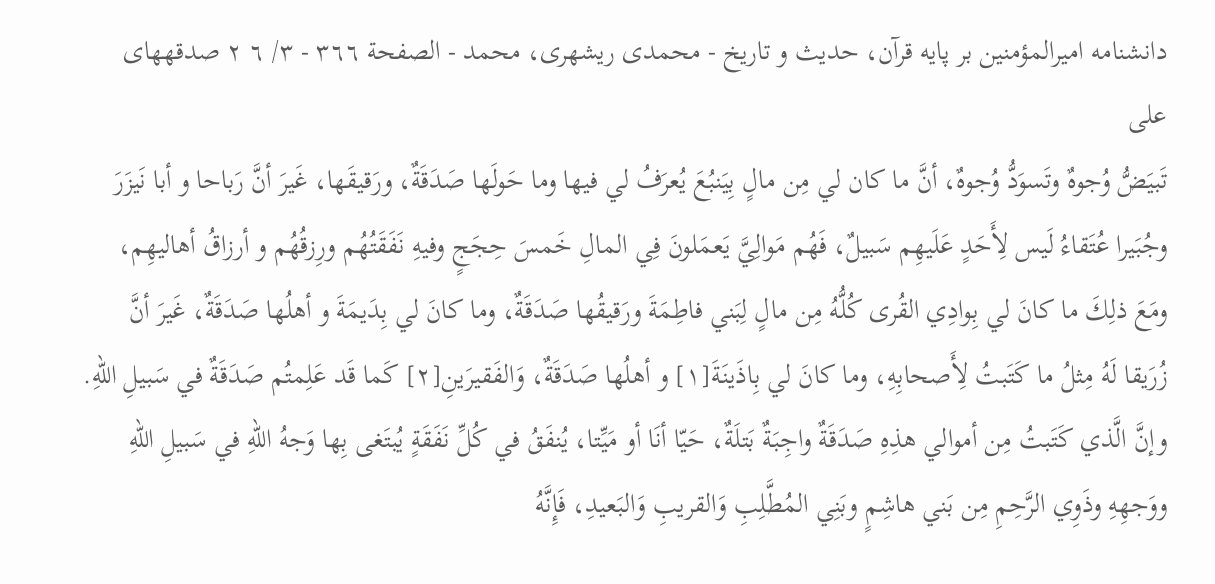دانشنامه اميرالمؤمنين بر پايه قرآن، حديث و تاريخ - محمدی ریشهری، محمد - الصفحة ٣٦٦ - ٣/ ٦ ٢ صدقههاى على
تَبيَضُّ وُجوهٌ وتَسوَدُّ وُجوهٌ، أنَّ ما كان لي مِن مالٍ بِيَنبُعَ يُعرَفُ لي فيها وما حَولَها صَدَقَةٌ، ورَقيقَها، غَيرَ أنَّ رَباحا و أبا نَيزَرَ وجُبَيرا عُتَقاءُ لَيس لِأَحَدٍ عَلَيهِم سَبيلٌ، فَهُم مَوالِيَّ يَعمَلونَ فِي المالِ خَمسَ حِجَجٍ وفيهِ نَفَقَتُهُم ورِزقُهُم و أرزاقُ أهاليهِم، ومَعَ ذلِكَ ما كانَ لي بِوادِي القُرى كُلُّهُ مِن مالٍ لِبَني فاطِمَةَ ورَقيقُها صَدَقَةٌ، وما كانَ لي بِدَيمَةَ و أهلُها صَدَقَةٌ، غَيرَ أنَّ زُرَيقا لَهُ مِثلُ ما كَتَبتُ لِأَصحابِهِ، وما كانَ لي بِاذَينَةَ[١] و أهلُها صَدَقَةٌ، وَالفَقيرَينِ[٢] كَما قَد عَلِمتُم صَدَقَةٌ في سَبيلِ اللّهِ.
وإنَّ الَّذي كَتَبتُ مِن أموالي هذِهِ صَدَقَةٌ واجِبَةٌ بَتلَةٌ، حَيّا أنَا أو مَيِّتا، يُنفَقُ في كُلِّ نَفَقَةٍ يُبتَغى بِها وَجهُ اللّهِ في سَبيلِ اللّهِ ووَجهِهِ وذَوِي الرَّحِمِ مِن بَني هاشِمٍ وبَنِي المُطَّلِبِ وَالقريبِ وَالبَعيدِ، فَإِنَّهُ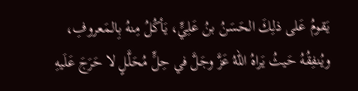يَقومُ عَلى ذلِكَ الحَسَنُ بنُ عَلِيٍّ، يَأكُلُ مِنهُ بِالمَعروفِ، ويُنفِقُهُ حَيثُ يَراهُ اللّهُ عَزَّ وجَلَّ في حِلٍّ مُحَلَّلٍ لا حَرَجَ عَلَيهِ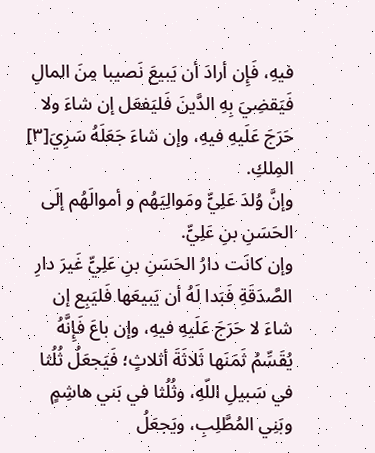فيهِ، فَإِن أرادَ أن يَبيعَ نَصيبا مِنَ المالِ فَيَقضِيَ بِهِ الدَّينَ فَليَفعَل إن شاءَ ولا حَرَجَ عَلَيهِ فيهِ، وإن شاءَ جَعَلَهُ سَرِيَ[٣] المِلكِ.
وإنَّ وُلدَ عَلِيٍّ ومَوالِيَهُم و أموالَهُم إلَى الحَسَنِ بنِ عَلِيٍّ.
وإن كانَت دارُ الحَسَنِ بنِ عَلِيٍّ غَيرَ دارِ الصَّدَقَةِ فَبَدا لَهُ أن يَبيعَها فَليَبِع إن شاءَ لا حَرَجَ عَلَيهِ فيهِ، وإن باعَ فَإِنَّهُ يُقَسِّمُ ثَمَنَها ثَلاثَةَ أثلاثٍ؛ فَيَجعَلُ ثُلُثا في سَبيلِ اللّهِ، وثُلُثا في بَني هاشِمٍ وبَنِي المُطَّلِبِ، ويَجعَلُ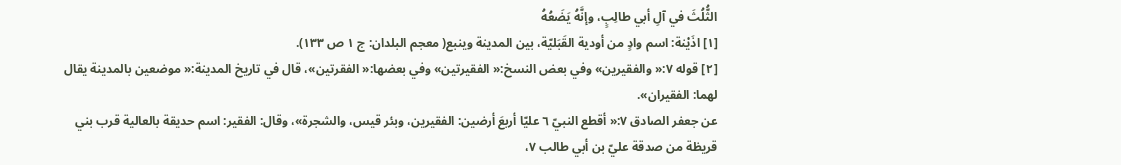الثُّلُثَ في آلِ أبي طالِبٍ، وإنَّهُ يَضَعُهُ
[١] اذَيْنة: اسم وادٍ من أودية القَبَليّة، بين المدينة وينبع( معجم البلدان: ج ١ ص ١٣٣).
[٢] قوله ٧:« والفقيرين» وفي بعض النسخ:« الفقيرتين» وفي بعضها:« الفقرتين»، قال في تاريخ المدينة:« موضعين بالمدينة يقال لهما: الفقيران».
عن جعفر الصادق ٧:« أقطع النبيّ ٦ عليّا أربعَ أرضين: الفقيرين، وبئر قيس، والشجرة»، وقال: الفقير: اسم حديقة بالعالية قرب بني قريظة من صدقة عليّ بن أبي طالب ٧،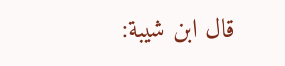قال ابن شيبة: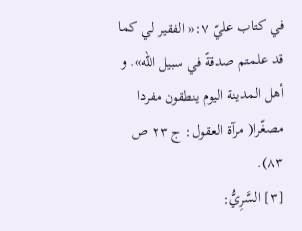في كتاب عليّ ٧:« الفقير لي كما قد علمتم صدقةً في سبيل اللّه». و أهل المدينة اليوم ينطقون مفردا مصغّرا( مرآة العقول: ج ٢٣ ص ٨٣).
[٣] السَّرِيُّ: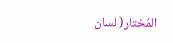المُختار( لسان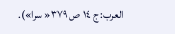العرب: ج ١٤ ص ٣٧٩« سرا»).